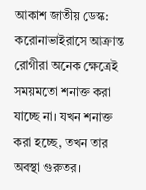আকাশ জাতীয় ডেস্ক:
করোনাভাইরাসে আক্রান্ত রোগীরা অনেক ক্ষেত্রেই সময়মতো শনাক্ত করা যাচ্ছে না। যখন শনাক্ত করা হচ্ছে, তখন তার অবস্থা গুরুতর।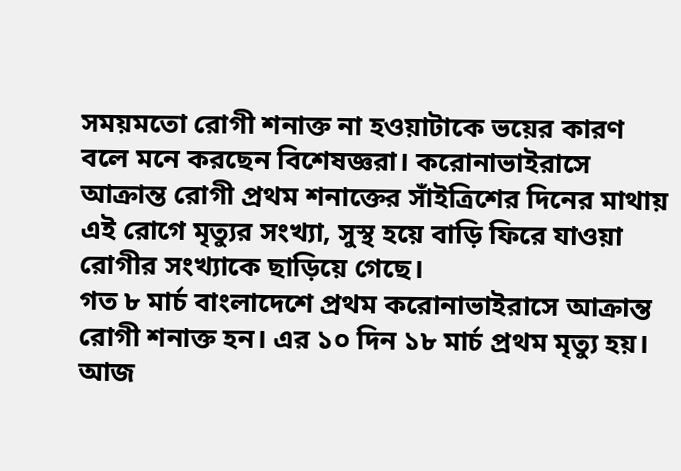সময়মতো রোগী শনাক্ত না হওয়াটাকে ভয়ের কারণ বলে মনে করছেন বিশেষজ্ঞরা। করোনাভাইরাসে আক্রান্ত রোগী প্রথম শনাক্তের সাঁইত্রিশের দিনের মাথায় এই রোগে মৃত্যুর সংখ্যা, সুস্থ হয়ে বাড়ি ফিরে যাওয়া রোগীর সংখ্যাকে ছাড়িয়ে গেছে।
গত ৮ মার্চ বাংলাদেশে প্রথম করোনাভাইরাসে আক্রান্ত রোগী শনাক্ত হন। এর ১০ দিন ১৮ মার্চ প্রথম মৃত্যু হয়। আজ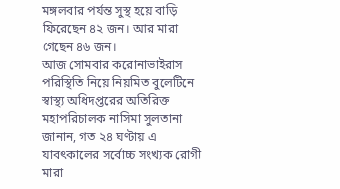মঙ্গলবার পর্যন্ত সুস্থ হয়ে বাড়ি ফিরেছেন ৪২ জন। আর মারা গেছেন ৪৬ জন।
আজ সোমবার করোনাভাইরাস পরিস্থিতি নিয়ে নিয়মিত বুলেটিনে স্বাস্থ্য অধিদপ্তরের অতিরিক্ত মহাপরিচালক নাসিমা সুলতানা জানান, গত ২৪ ঘণ্টায় এ যাবৎকালের সর্বোচ্চ সংখ্যক রোগী মারা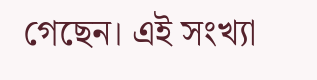গেছেন। এই সংখ্যা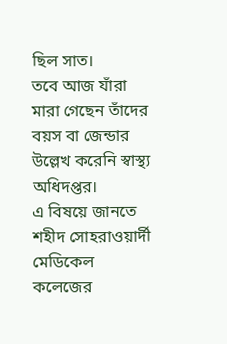ছিল সাত।
তবে আজ যাঁরা মারা গেছেন তাঁদের বয়স বা জেন্ডার উল্লেখ করেনি স্বাস্থ্য অধিদপ্তর।
এ বিষয়ে জানতে শহীদ সোহরাওয়ার্দী মেডিকেল কলেজের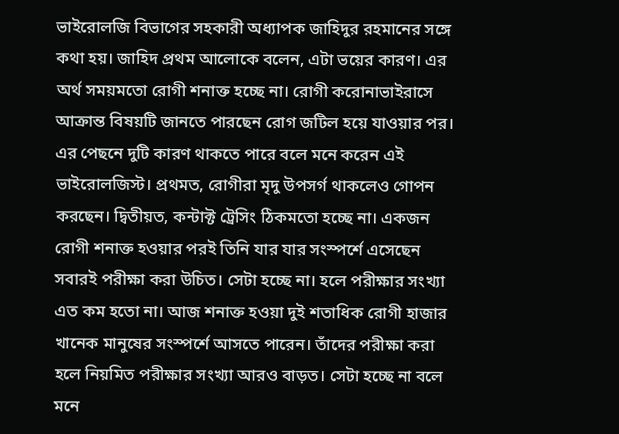ভাইরোলজি বিভাগের সহকারী অধ্যাপক জাহিদুর রহমানের সঙ্গে কথা হয়। জাহিদ প্রথম আলোকে বলেন, এটা ভয়ের কারণ। এর অর্থ সময়মতো রোগী শনাক্ত হচ্ছে না। রোগী করোনাভাইরাসে আক্রান্ত বিষয়টি জানতে পারছেন রোগ জটিল হয়ে যাওয়ার পর।
এর পেছনে দুটি কারণ থাকতে পারে বলে মনে করেন এই ভাইরোলজিস্ট। প্রথমত, রোগীরা মৃদু উপসর্গ থাকলেও গোপন করছেন। দ্বিতীয়ত, কন্টাক্ট ট্রেসিং ঠিকমতো হচ্ছে না। একজন রোগী শনাক্ত হওয়ার পরই তিনি যার যার সংস্পর্শে এসেছেন সবারই পরীক্ষা করা উচিত। সেটা হচ্ছে না। হলে পরীক্ষার সংখ্যা এত কম হতো না। আজ শনাক্ত হওয়া দুই শতাধিক রোগী হাজার খানেক মানুষের সংস্পর্শে আসতে পারেন। তাঁদের পরীক্ষা করা হলে নিয়মিত পরীক্ষার সংখ্যা আরও বাড়ত। সেটা হচ্ছে না বলে মনে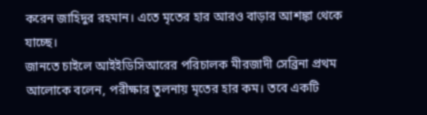করেন জাহিদুর রহমান। এতে মৃতের হার আরও বাড়ার আশঙ্কা থেকে যাচ্ছে।
জানতে চাইলে আইইডিসিআরের পরিচালক মীরজাদী সেব্রিনা প্রথম আলোকে বলেন, পরীক্ষার তুলনায় মৃতের হার কম। তবে একটি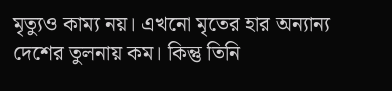মৃত্যুও কাম্য নয়। এখনো মৃতের হার অন্যান্য দেশের তুলনায় কম। কিন্তু তিনি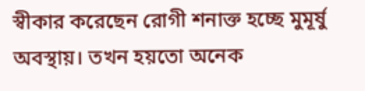স্বীকার করেছেন রোগী শনাক্ত হচ্ছে মুমূর্ষু অবস্থায়। তখন হয়তো অনেক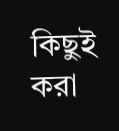কিছুই করা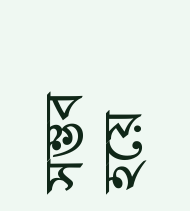সম্ভব হয়ে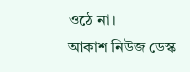ওঠে না।
আকাশ নিউজ ডেস্ক